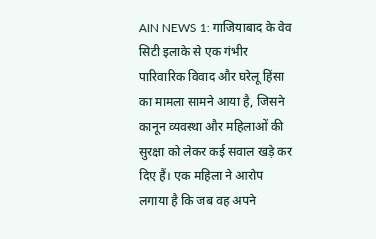AIN NEWS 1: गाजियाबाद के वेव सिटी इलाके से एक गंभीर पारिवारिक विवाद और घरेलू हिंसा का मामला सामने आया है, जिसने कानून व्यवस्था और महिलाओं की सुरक्षा को लेकर कई सवाल खड़े कर दिए हैं। एक महिला ने आरोप लगाया है कि जब वह अपने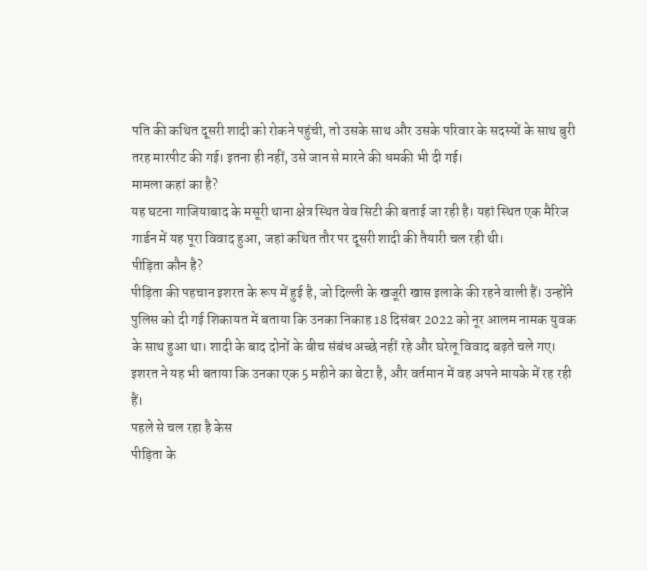पति की कथित दूसरी शादी को रोकने पहुंची, तो उसके साथ और उसके परिवार के सदस्यों के साथ बुरी तरह मारपीट की गई। इतना ही नहीं, उसे जान से मारने की धमकी भी दी गई।
मामला कहां का है?
यह घटना गाजियाबाद के मसूरी थाना क्षेत्र स्थित वेव सिटी की बताई जा रही है। यहां स्थित एक मैरिज गार्डन में यह पूरा विवाद हुआ, जहां कथित तौर पर दूसरी शादी की तैयारी चल रही थी।
पीड़िता कौन है?
पीड़िता की पहचान इशरत के रूप में हुई है, जो दिल्ली के खजूरी खास इलाके की रहने वाली हैं। उन्होंने पुलिस को दी गई शिकायत में बताया कि उनका निकाह 18 दिसंबर 2022 को नूर आलम नामक युवक के साथ हुआ था। शादी के बाद दोनों के बीच संबंध अच्छे नहीं रहे और घरेलू विवाद बढ़ते चले गए।
इशरत ने यह भी बताया कि उनका एक 5 महीने का बेटा है, और वर्तमान में वह अपने मायके में रह रही हैं।
पहले से चल रहा है केस
पीड़िता के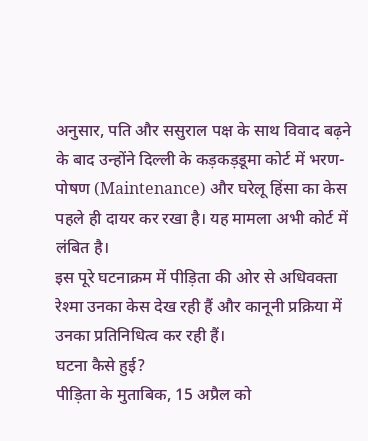अनुसार, पति और ससुराल पक्ष के साथ विवाद बढ़ने के बाद उन्होंने दिल्ली के कड़कड़डूमा कोर्ट में भरण-पोषण (Maintenance) और घरेलू हिंसा का केस पहले ही दायर कर रखा है। यह मामला अभी कोर्ट में लंबित है।
इस पूरे घटनाक्रम में पीड़िता की ओर से अधिवक्ता रेश्मा उनका केस देख रही हैं और कानूनी प्रक्रिया में उनका प्रतिनिधित्व कर रही हैं।
घटना कैसे हुई?
पीड़िता के मुताबिक, 15 अप्रैल को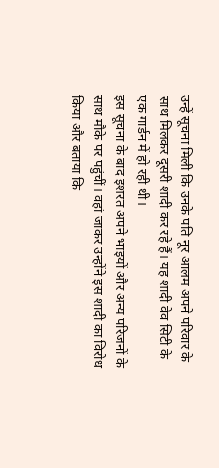उन्हें सूचना मिली कि उनके पति नूर आलम अपने परिवार के साथ मिलकर दूसरी शादी कर रहे हैं। यह शादी वेव सिटी के एक गार्डन में हो रही थी।
इस सूचना के बाद इशरत अपने भाइयों और अन्य परिजनों के साथ मौके पर पहुंचीं। वहां जाकर उन्होंने इस शादी का विरोध किया और बताया कि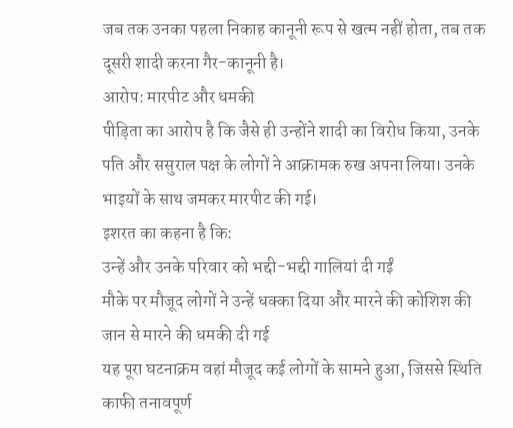जब तक उनका पहला निकाह कानूनी रूप से खत्म नहीं होता, तब तक दूसरी शादी करना गैर-कानूनी है।
आरोप: मारपीट और धमकी
पीड़िता का आरोप है कि जैसे ही उन्होंने शादी का विरोध किया, उनके पति और ससुराल पक्ष के लोगों ने आक्रामक रुख अपना लिया। उनके भाइयों के साथ जमकर मारपीट की गई।
इशरत का कहना है कि:
उन्हें और उनके परिवार को भद्दी-भद्दी गालियां दी गईं
मौके पर मौजूद लोगों ने उन्हें धक्का दिया और मारने की कोशिश की
जान से मारने की धमकी दी गई
यह पूरा घटनाक्रम वहां मौजूद कई लोगों के सामने हुआ, जिससे स्थिति काफी तनावपूर्ण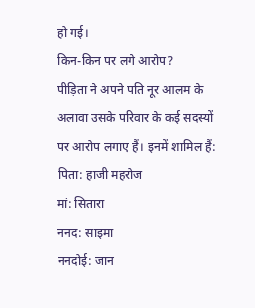हो गई।
किन-किन पर लगे आरोप?
पीड़िता ने अपने पति नूर आलम के अलावा उसके परिवार के कई सदस्यों पर आरोप लगाए हैं। इनमें शामिल हैं:
पिता: हाजी महरोज
मां: सितारा
ननद: साइमा
ननदोई: जान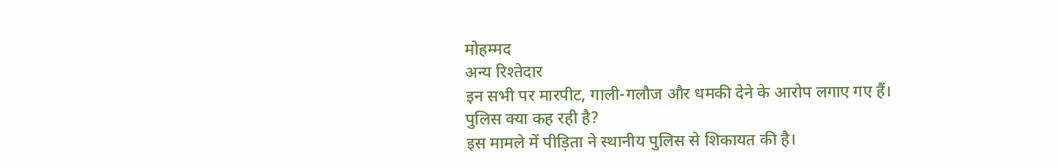मोहम्मद
अन्य रिश्तेदार
इन सभी पर मारपीट, गाली-गलौज और धमकी देने के आरोप लगाए गए हैं।
पुलिस क्या कह रही है?
इस मामले में पीड़िता ने स्थानीय पुलिस से शिकायत की है।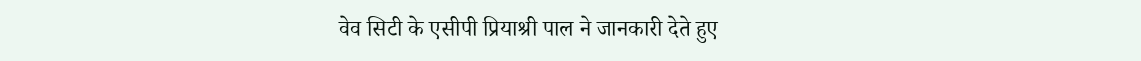वेव सिटी के एसीपी प्रियाश्री पाल ने जानकारी देते हुए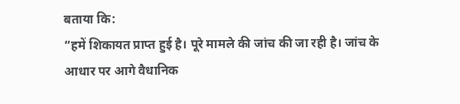बताया कि:
“हमें शिकायत प्राप्त हुई है। पूरे मामले की जांच की जा रही है। जांच के आधार पर आगे वैधानिक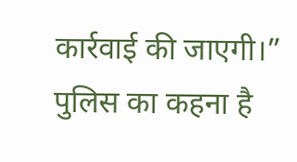कार्रवाई की जाएगी।”
पुलिस का कहना है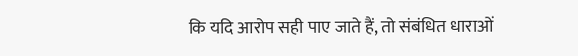कि यदि आरोप सही पाए जाते हैं, तो संबंधित धाराओं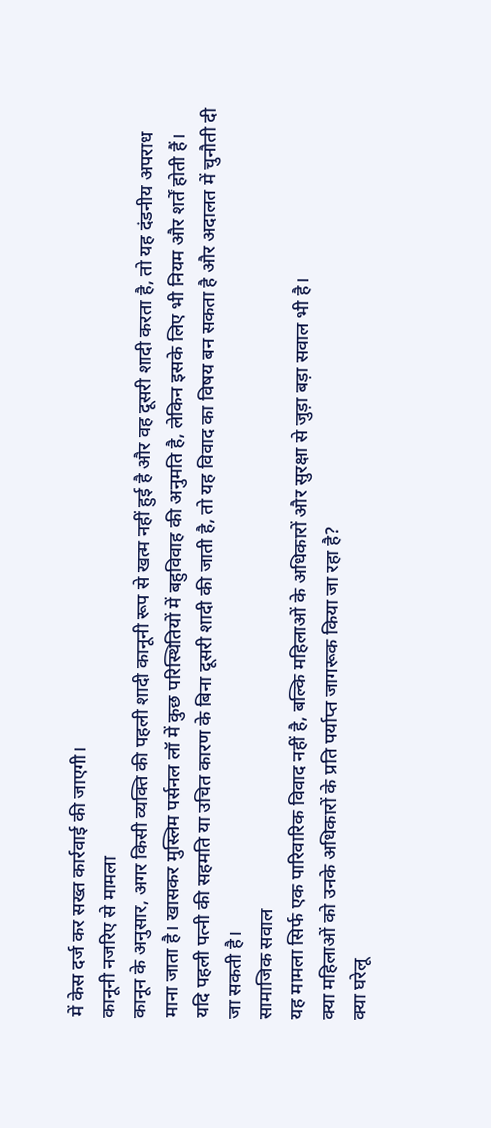में केस दर्ज कर सख्त कार्रवाई की जाएगी।
कानूनी नजरिए से मामला
कानून के अनुसार, अगर किसी व्यक्ति की पहली शादी कानूनी रूप से खत्म नहीं हुई है और वह दूसरी शादी करता है, तो यह दंडनीय अपराध माना जाता है। खासकर मुस्लिम पर्सनल लॉ में कुछ परिस्थितियों में बहुविवाह की अनुमति है, लेकिन इसके लिए भी नियम और शर्तें होती हैं।
यदि पहली पत्नी की सहमति या उचित कारण के बिना दूसरी शादी की जाती है, तो यह विवाद का विषय बन सकता है और अदालत में चुनौती दी जा सकती है।
सामाजिक सवाल
यह मामला सिर्फ एक पारिवारिक विवाद नहीं है, बल्कि महिलाओं के अधिकारों और सुरक्षा से जुड़ा बड़ा सवाल भी है।
क्या महिलाओं को उनके अधिकारों के प्रति पर्याप्त जागरूक किया जा रहा है?
क्या घरेलू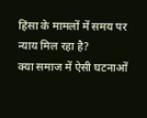हिंसा के मामलों में समय पर न्याय मिल रहा है?
क्या समाज में ऐसी घटनाओं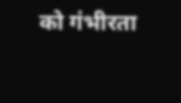को गंभीरता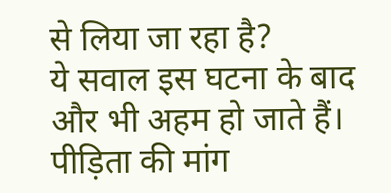से लिया जा रहा है?
ये सवाल इस घटना के बाद और भी अहम हो जाते हैं।
पीड़िता की मांग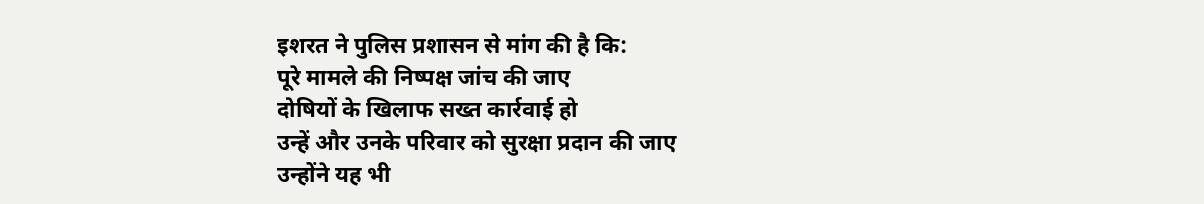इशरत ने पुलिस प्रशासन से मांग की है कि:
पूरे मामले की निष्पक्ष जांच की जाए
दोषियों के खिलाफ सख्त कार्रवाई हो
उन्हें और उनके परिवार को सुरक्षा प्रदान की जाए
उन्होंने यह भी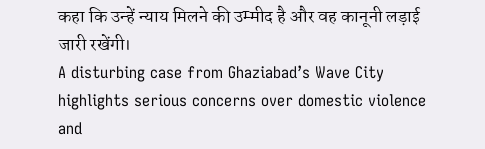कहा कि उन्हें न्याय मिलने की उम्मीद है और वह कानूनी लड़ाई जारी रखेंगी।
A disturbing case from Ghaziabad’s Wave City highlights serious concerns over domestic violence and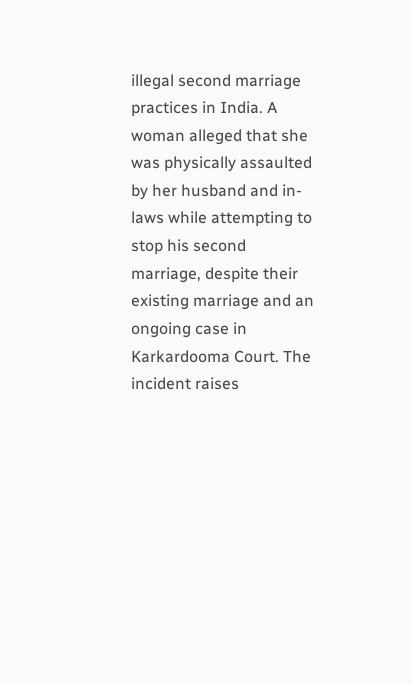illegal second marriage practices in India. A woman alleged that she was physically assaulted by her husband and in-laws while attempting to stop his second marriage, despite their existing marriage and an ongoing case in Karkardooma Court. The incident raises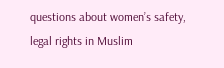questions about women’s safety, legal rights in Muslim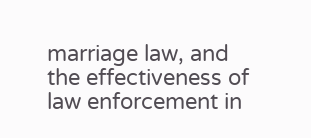marriage law, and the effectiveness of law enforcement in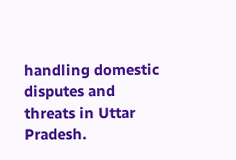handling domestic disputes and threats in Uttar Pradesh.